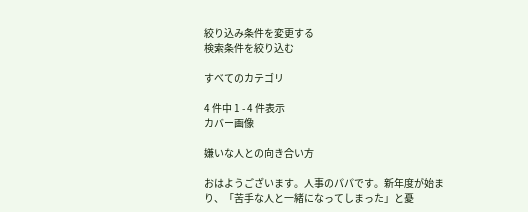絞り込み条件を変更する
検索条件を絞り込む

すべてのカテゴリ

4 件中 1 - 4 件表示
カバー画像

嫌いな人との向き合い方

おはようございます。人事のパパです。新年度が始まり、「苦手な人と一緒になってしまった」と憂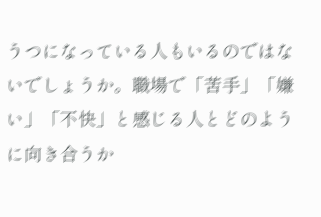うつになっている人もいるのではないでしょうか。職場で「苦手」「嫌い」「不快」と感じる人とどのように向き合うか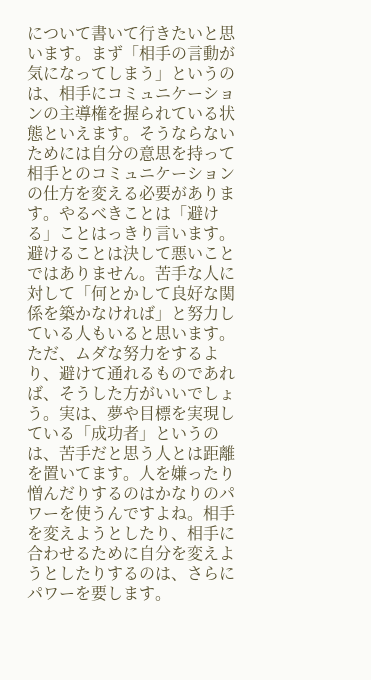について書いて行きたいと思います。まず「相手の言動が気になってしまう」というのは、相手にコミュニケーションの主導権を握られている状態といえます。そうならないためには自分の意思を持って相手とのコミュニケーションの仕方を変える必要があります。やるべきことは「避ける」ことはっきり言います。避けることは決して悪いことではありません。苦手な人に対して「何とかして良好な関係を築かなければ」と努力している人もいると思います。ただ、ムダな努力をするより、避けて通れるものであれば、そうした方がいいでしょう。実は、夢や目標を実現している「成功者」というのは、苦手だと思う人とは距離を置いてます。人を嫌ったり憎んだりするのはかなりのパワーを使うんですよね。相手を変えようとしたり、相手に合わせるために自分を変えようとしたりするのは、さらにパワーを要します。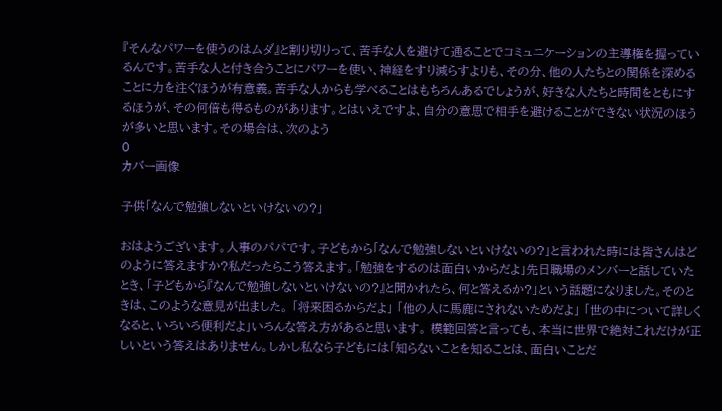『そんなパワーを使うのはムダ』と割り切りって、苦手な人を避けて通ることでコミュニケーションの主導権を握っているんです。苦手な人と付き合うことにパワーを使い、神経をすり減らすよりも、その分、他の人たちとの関係を深めることに力を注ぐほうが有意義。苦手な人からも学べることはもちろんあるでしょうが、好きな人たちと時間をともにするほうが、その何倍も得るものがあります。とはいえですよ、自分の意思で相手を避けることができない状況のほうが多いと思います。その場合は、次のよう
0
カバー画像

子供「なんで勉強しないといけないの?」

おはようございます。人事のパパです。子どもから「なんで勉強しないといけないの?」と言われた時には皆さんはどのように答えますか?私だったらこう答えます。「勉強をするのは面白いからだよ」先日職場のメンバーと話していたとき、「子どもから『なんで勉強しないといけないの?』と聞かれたら、何と答えるか?」という話題になりました。そのときは、このような意見が出ました。 「将来困るからだよ」 「他の人に馬鹿にされないためだよ」 「世の中について詳しくなると、いろいろ便利だよ」いろんな答え方があると思います。 模範回答と言っても、本当に世界で絶対これだけが正しいという答えはありません。しかし私なら子どもには「知らないことを知ることは、面白いことだ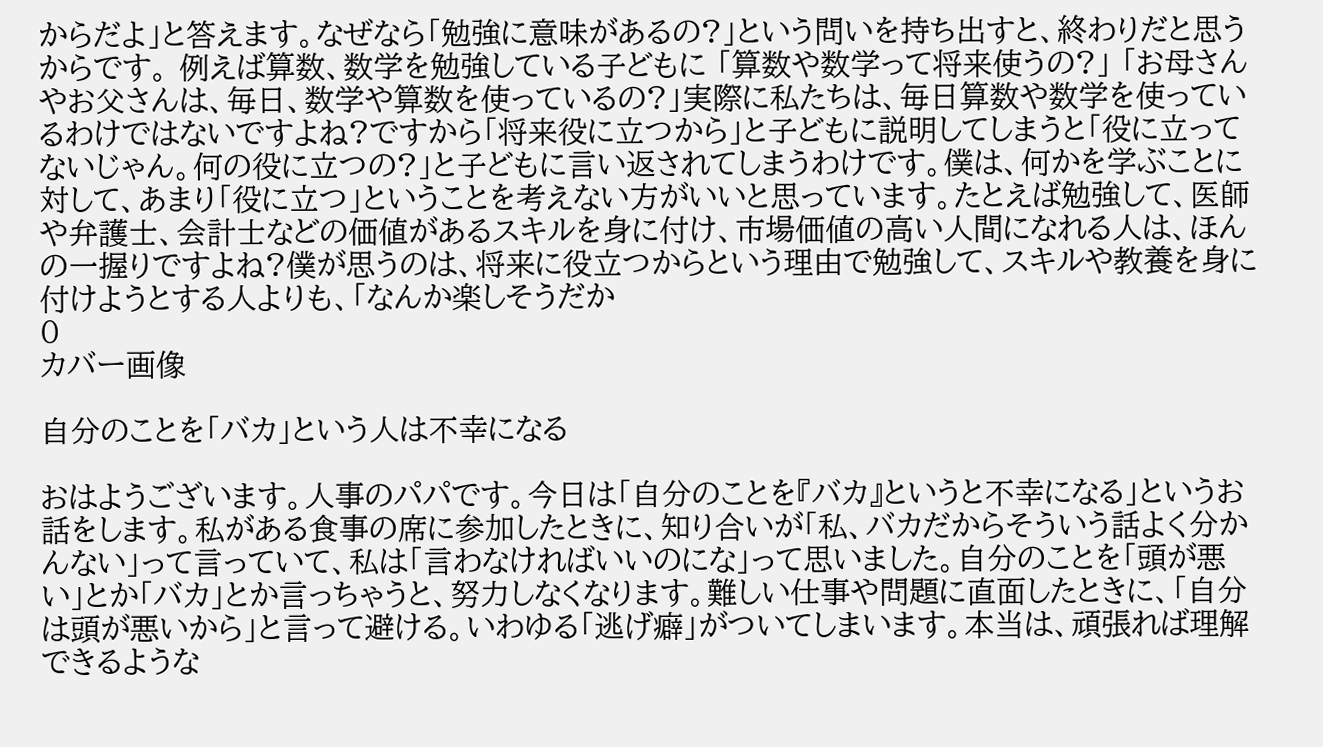からだよ」と答えます。なぜなら「勉強に意味があるの?」という問いを持ち出すと、終わりだと思うからです。 例えば算数、数学を勉強している子どもに 「算数や数学って将来使うの?」 「お母さんやお父さんは、毎日、数学や算数を使っているの?」実際に私たちは、毎日算数や数学を使っているわけではないですよね?ですから「将来役に立つから」と子どもに説明してしまうと「役に立ってないじゃん。何の役に立つの?」と子どもに言い返されてしまうわけです。僕は、何かを学ぶことに対して、あまり「役に立つ」ということを考えない方がいいと思っています。たとえば勉強して、医師や弁護士、会計士などの価値があるスキルを身に付け、市場価値の高い人間になれる人は、ほんの一握りですよね?僕が思うのは、将来に役立つからという理由で勉強して、スキルや教養を身に付けようとする人よりも、「なんか楽しそうだか
0
カバー画像

自分のことを「バカ」という人は不幸になる

おはようございます。人事のパパです。今日は「自分のことを『バカ』というと不幸になる」というお話をします。私がある食事の席に参加したときに、知り合いが「私、バカだからそういう話よく分かんない」って言っていて、私は「言わなければいいのにな」って思いました。自分のことを「頭が悪い」とか「バカ」とか言っちゃうと、努力しなくなります。難しい仕事や問題に直面したときに、「自分は頭が悪いから」と言って避ける。いわゆる「逃げ癖」がついてしまいます。本当は、頑張れば理解できるような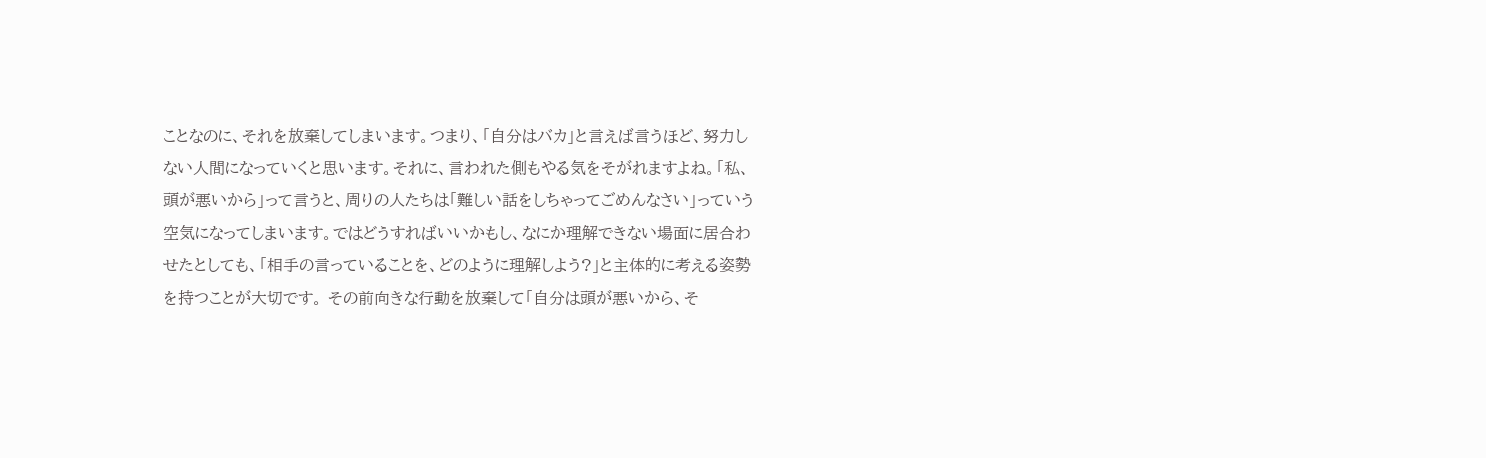ことなのに、それを放棄してしまいます。つまり、「自分はバカ」と言えば言うほど、努力しない人間になっていくと思います。それに、言われた側もやる気をそがれますよね。「私、頭が悪いから」って言うと、周りの人たちは「難しい話をしちゃってごめんなさい」っていう空気になってしまいます。ではどうすればいいかもし、なにか理解できない場面に居合わせたとしても、「相手の言っていることを、どのように理解しよう?」と主体的に考える姿勢を持つことが大切です。 その前向きな行動を放棄して「自分は頭が悪いから、そ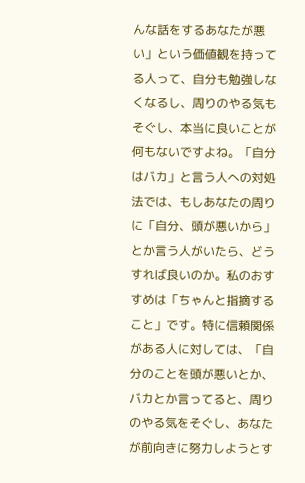んな話をするあなたが悪い」という価値観を持ってる人って、自分も勉強しなくなるし、周りのやる気もそぐし、本当に良いことが何もないですよね。「自分はバカ」と言う人への対処法では、もしあなたの周りに「自分、頭が悪いから」とか言う人がいたら、どうすれば良いのか。私のおすすめは「ちゃんと指摘すること」です。特に信頼関係がある人に対しては、「自分のことを頭が悪いとか、バカとか言ってると、周りのやる気をそぐし、あなたが前向きに努力しようとす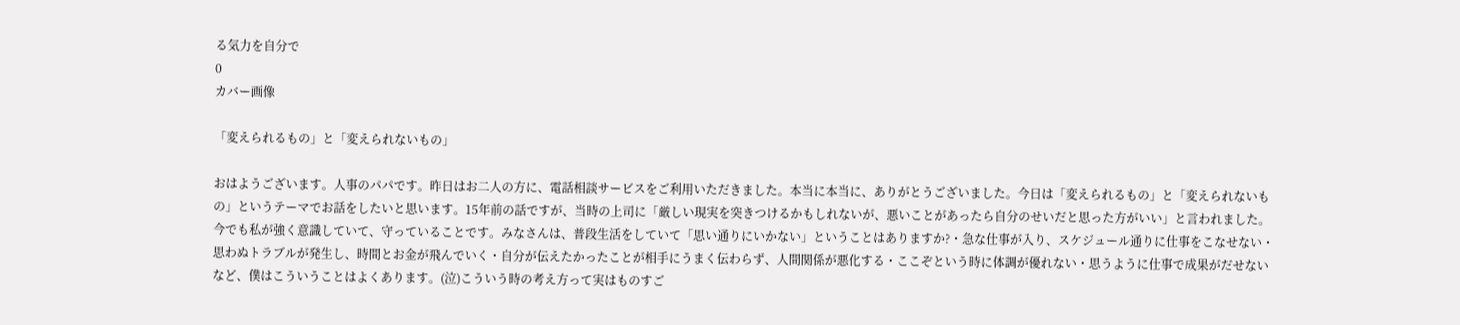る気力を自分で
0
カバー画像

「変えられるもの」と「変えられないもの」

おはようございます。人事のパパです。昨日はお二人の方に、電話相談サービスをご利用いただきました。本当に本当に、ありがとうございました。今日は「変えられるもの」と「変えられないもの」というテーマでお話をしたいと思います。15年前の話ですが、当時の上司に「厳しい現実を突きつけるかもしれないが、悪いことがあったら自分のせいだと思った方がいい」と言われました。今でも私が強く意識していて、守っていることです。みなさんは、普段生活をしていて「思い通りにいかない」ということはありますか?・急な仕事が入り、スケジュール通りに仕事をこなせない・思わぬトラブルが発生し、時間とお金が飛んでいく・自分が伝えたかったことが相手にうまく伝わらず、人間関係が悪化する・ここぞという時に体調が優れない・思うように仕事で成果がだせないなど、僕はこういうことはよくあります。(泣)こういう時の考え方って実はものすご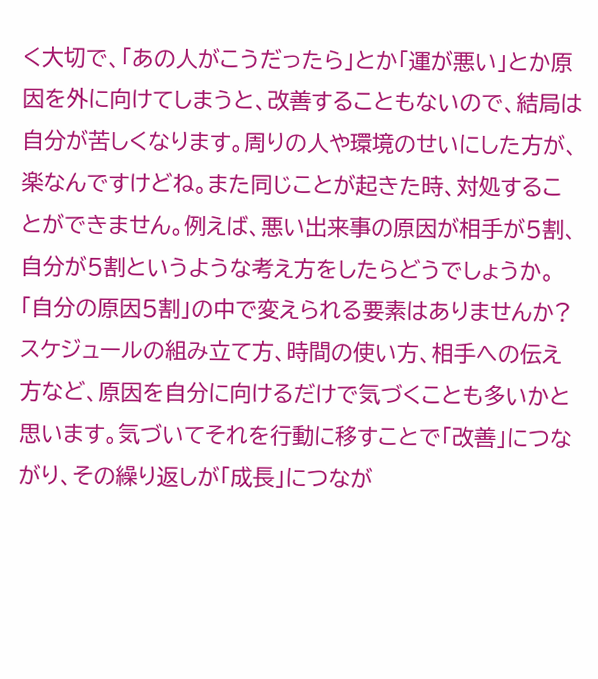く大切で、「あの人がこうだったら」とか「運が悪い」とか原因を外に向けてしまうと、改善することもないので、結局は自分が苦しくなります。周りの人や環境のせいにした方が、楽なんですけどね。また同じことが起きた時、対処することができません。例えば、悪い出来事の原因が相手が5割、自分が5割というような考え方をしたらどうでしょうか。「自分の原因5割」の中で変えられる要素はありませんか?スケジュールの組み立て方、時間の使い方、相手への伝え方など、原因を自分に向けるだけで気づくことも多いかと思います。気づいてそれを行動に移すことで「改善」につながり、その繰り返しが「成長」につなが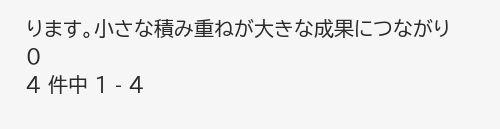ります。小さな積み重ねが大きな成果につながり
0
4 件中 1 - 4